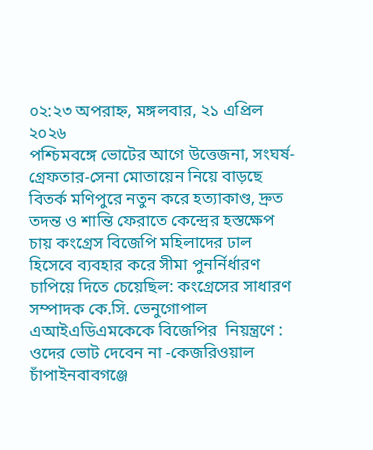০২:২৩ অপরাহ্ন, মঙ্গলবার, ২১ এপ্রিল ২০২৬
পশ্চিমবঙ্গে ভোটের আগে উত্তেজনা, সংঘর্ষ-গ্রেফতার-সেনা মোতায়েন নিয়ে বাড়ছে বিতর্ক মণিপুরে নতুন করে হত্যাকাণ্ড, দ্রুত তদন্ত ও শান্তি ফেরাতে কেন্দ্রের হস্তক্ষেপ চায় কংগ্রেস বিজেপি মহিলাদের ঢাল হিসেবে ব্যবহার করে সীমা পুনর্নির্ধারণ চাপিয়ে দিতে চেয়েছিল: কংগ্রেসের সাধারণ সম্পাদক কে.সি. ভেনুগোপাল এআইএডিএমকেকে বিজেপির  নিয়ন্ত্রণে : ওদের ভোট দেবেন না -কেজরিওয়াল চাঁপাইনবাবগঞ্জে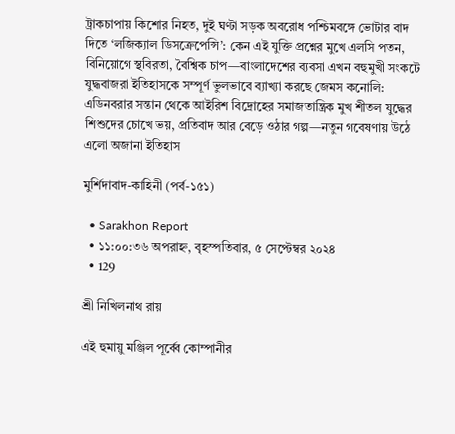ট্রাকচাপায় কিশোর নিহত, দুই ঘণ্টা সড়ক অবরোধ পশ্চিমবঙ্গে ভোটার বাদ দিতে ‘লজিক্যাল ডিসক্রেপেন্সি’: কেন এই যুক্তি প্রশ্নের মুখে এলসি পতন, বিনিয়োগে স্থবিরতা, বৈশ্বিক চাপ—বাংলাদেশের ব্যবসা এখন বহুমুখী সংকটে যুদ্ধবাজরা ইতিহাসকে সম্পূর্ণ ভুলভাবে ব্যাখ্যা করছে জেমস কনোলি: এডিনবরার সন্তান থেকে আইরিশ বিদ্রোহের সমাজতান্ত্রিক মুখ শীতল যুদ্ধের শিশুদের চোখে ভয়, প্রতিবাদ আর বেড়ে ওঠার গল্প—নতুন গবেষণায় উঠে এলো অজানা ইতিহাস

মুর্শিদাবাদ-কাহিনী (পর্ব-১৫১)

  • Sarakhon Report
  • ১১:০০:৩৬ অপরাহ্ন, বৃহস্পতিবার, ৫ সেপ্টেম্বর ২০২৪
  • 129

শ্রী নিখিলনাথ রায়

এই হুমায়ু মঞ্জিল পূর্ব্বে কোম্পানীর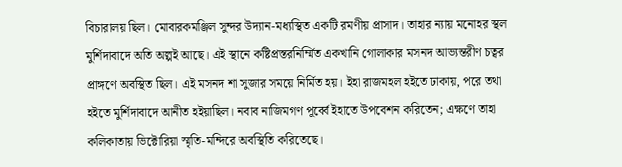বিচারালয় ছিল। মোবারকমঞ্জিল সুন্দর উদ্যান-মধ্যস্থিত একটি রমণীয় প্রাসাদ। তাহার ন্যায় মনোহর স্থল মুর্শিদাবাদে অতি অল্পই আছে। এই স্থানে কষ্টিপ্রস্তরনির্ম্মিত একখানি গোলাকার মসনদ আভ্যন্তরীণ চত্বর প্রাঙ্গণে অবস্থিত ছিল। এই মসনদ শা সুজার সময়ে নির্মিত হয়। ইহা রাজমহল হইতে ঢাকায়, পরে তথা হইতে মুর্শিদাবাদে আনীত হইয়াছিল। নবাব নাজিমগণ পূর্ব্বে ইহাতে উপবেশন করিতেন; এক্ষণে তাহা কলিকাতায় ভিক্টোরিয়া স্মৃতি-মন্দিরে অবস্থিতি করিতেছে।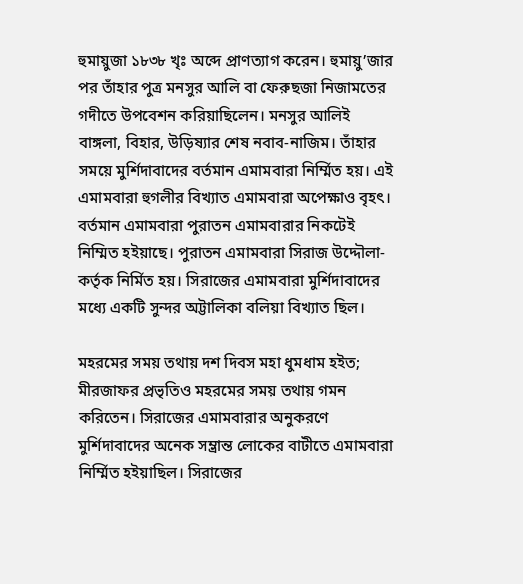হুমায়ুজা ১৮৩৮ খৃঃ অব্দে প্রাণত্যাগ করেন। হুমায়ু’জার পর তাঁহার পুত্র মনসুর আলি বা ফেরুছজা নিজামতের গদীতে উপবেশন করিয়াছিলেন। মনসুর আলিই বাঙ্গলা, বিহার, উড়িষ্যার শেষ নবাব-নাজিম। তাঁহার সময়ে মুর্শিদাবাদের বর্তমান এমামবারা নিৰ্ম্মিত হয়। এই এমামবারা হুগলীর বিখ্যাত এমামবারা অপেক্ষাও বৃহৎ। বর্তমান এমামবারা পুরাতন এমামবারার নিকটেই নিম্মিত হইয়াছে। পুরাতন এমামবারা সিরাজ উদ্দৌলা-কর্তৃক নির্মিত হয়। সিরাজের এমামবারা মুর্শিদাবাদের মধ্যে একটি সুন্দর অট্টালিকা বলিয়া বিখ্যাত ছিল।

মহরমের সময় তথায় দশ দিবস মহা ধুমধাম হইত; মীরজাফর প্রভৃতিও মহরমের সময় তথায় গমন করিতেন। সিরাজের এমামবারার অনুকরণে মুর্শিদাবাদের অনেক সম্ভ্রান্ত লোকের বাটীতে এমামবারা নিৰ্ম্মিত হইয়াছিল। সিরাজের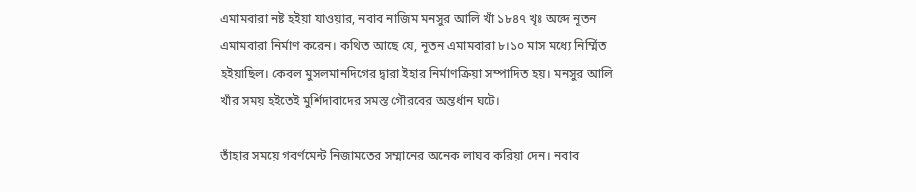এমামবারা নষ্ট হইয়া যাওয়ার, নবাব নাজিম মনসুর আলি খাঁ ১৮৪৭ খৃঃ অব্দে নূতন এমামবারা নির্মাণ করেন। কথিত আছে যে, নূতন এমামবারা ৮।১০ মাস মধ্যে নিৰ্ম্মিত হইয়াছিল। কেবল মুসলমানদিগের দ্বারা ইহার নির্মাণক্রিয়া সম্পাদিত হয়। মনসুর আলি খাঁর সময় হইতেই মুর্শিদাবাদের সমস্ত গৌরবের অন্তর্ধান ঘটে।

তাঁহার সময়ে গবর্ণমেন্ট নিজামতের সম্মানের অনেক লাঘব করিয়া দেন। নবাব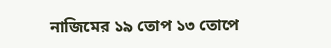নাজিমের ১৯ তোপ ১৩ তোপে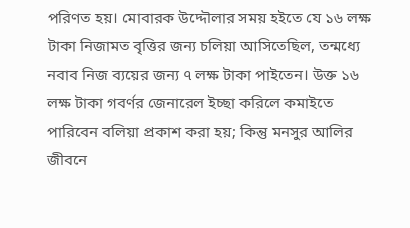পরিণত হয়। মোবারক উদ্দৌলার সময় হইতে যে ১৬ লক্ষ টাকা নিজামত বৃত্তির জন্য চলিয়া আসিতেছিল, তন্মধ্যে নবাব নিজ ব্যয়ের জন্য ৭ লক্ষ টাকা পাইতেন। উক্ত ১৬ লক্ষ টাকা গবর্ণর জেনারেল ইচ্ছা করিলে কমাইতে পারিবেন বলিয়া প্রকাশ করা হয়; কিন্তু মনসুর আলির জীবনে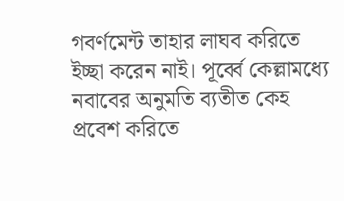গবর্ণমেন্ট তাহার লাঘব করিতে ইচ্ছা করেন নাই। পূর্ব্বে কেল্লামধ্যে নবাবের অনুমতি ব্যতীত কেহ প্রবেশ করিতে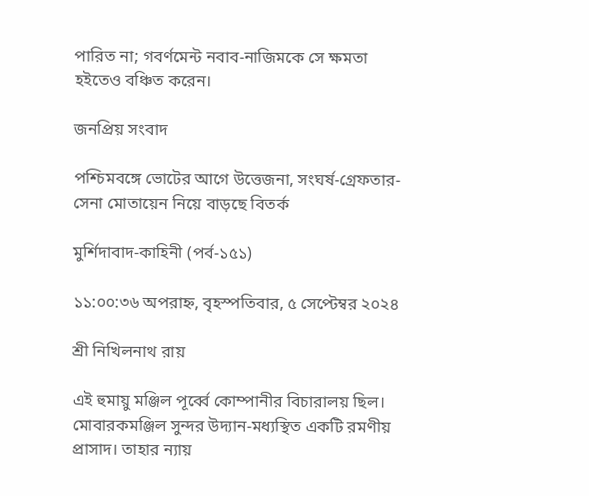পারিত না; গবর্ণমেন্ট নবাব-নাজিমকে সে ক্ষমতা হইতেও বঞ্চিত করেন।

জনপ্রিয় সংবাদ

পশ্চিমবঙ্গে ভোটের আগে উত্তেজনা, সংঘর্ষ-গ্রেফতার-সেনা মোতায়েন নিয়ে বাড়ছে বিতর্ক

মুর্শিদাবাদ-কাহিনী (পর্ব-১৫১)

১১:০০:৩৬ অপরাহ্ন, বৃহস্পতিবার, ৫ সেপ্টেম্বর ২০২৪

শ্রী নিখিলনাথ রায়

এই হুমায়ু মঞ্জিল পূর্ব্বে কোম্পানীর বিচারালয় ছিল। মোবারকমঞ্জিল সুন্দর উদ্যান-মধ্যস্থিত একটি রমণীয় প্রাসাদ। তাহার ন্যায়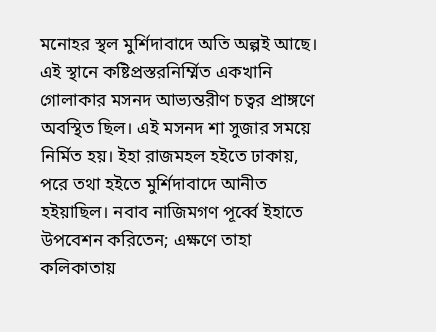মনোহর স্থল মুর্শিদাবাদে অতি অল্পই আছে। এই স্থানে কষ্টিপ্রস্তরনির্ম্মিত একখানি গোলাকার মসনদ আভ্যন্তরীণ চত্বর প্রাঙ্গণে অবস্থিত ছিল। এই মসনদ শা সুজার সময়ে নির্মিত হয়। ইহা রাজমহল হইতে ঢাকায়, পরে তথা হইতে মুর্শিদাবাদে আনীত হইয়াছিল। নবাব নাজিমগণ পূর্ব্বে ইহাতে উপবেশন করিতেন; এক্ষণে তাহা কলিকাতায়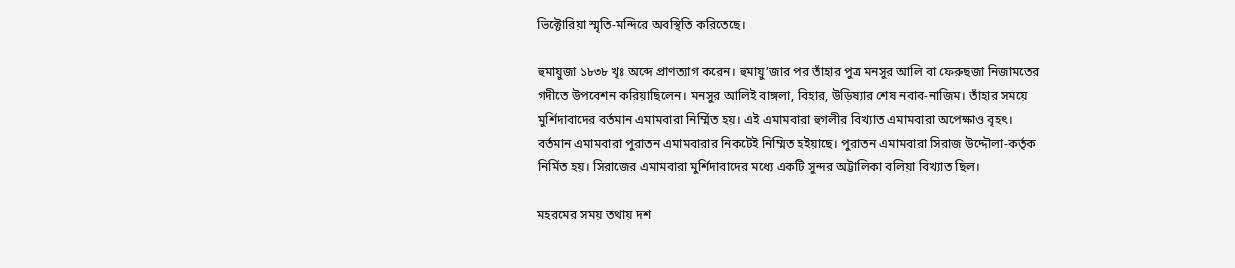ভিক্টোরিয়া স্মৃতি-মন্দিরে অবস্থিতি করিতেছে।

হুমায়ুজা ১৮৩৮ খৃঃ অব্দে প্রাণত্যাগ করেন। হুমায়ু’জার পর তাঁহার পুত্র মনসুর আলি বা ফেরুছজা নিজামতের গদীতে উপবেশন করিয়াছিলেন। মনসুর আলিই বাঙ্গলা, বিহার, উড়িষ্যার শেষ নবাব-নাজিম। তাঁহার সময়ে মুর্শিদাবাদের বর্তমান এমামবারা নিৰ্ম্মিত হয়। এই এমামবারা হুগলীর বিখ্যাত এমামবারা অপেক্ষাও বৃহৎ। বর্তমান এমামবারা পুরাতন এমামবারার নিকটেই নিম্মিত হইয়াছে। পুরাতন এমামবারা সিরাজ উদ্দৌলা-কর্তৃক নির্মিত হয়। সিরাজের এমামবারা মুর্শিদাবাদের মধ্যে একটি সুন্দর অট্টালিকা বলিয়া বিখ্যাত ছিল।

মহরমের সময় তথায় দশ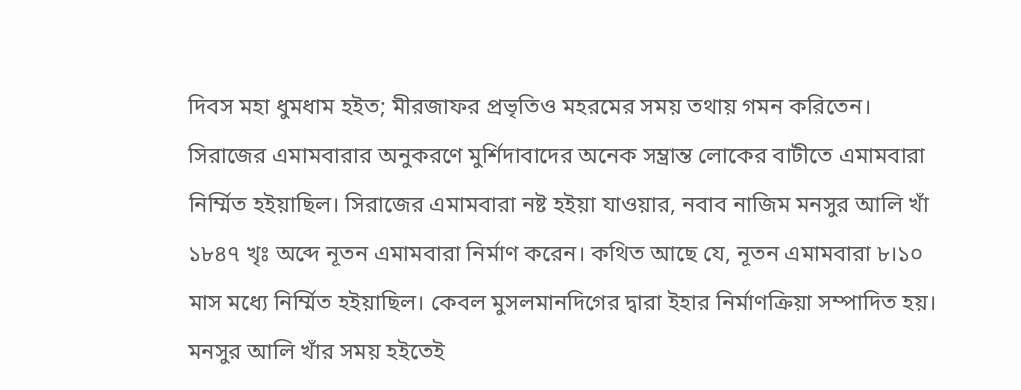দিবস মহা ধুমধাম হইত; মীরজাফর প্রভৃতিও মহরমের সময় তথায় গমন করিতেন। সিরাজের এমামবারার অনুকরণে মুর্শিদাবাদের অনেক সম্ভ্রান্ত লোকের বাটীতে এমামবারা নিৰ্ম্মিত হইয়াছিল। সিরাজের এমামবারা নষ্ট হইয়া যাওয়ার, নবাব নাজিম মনসুর আলি খাঁ ১৮৪৭ খৃঃ অব্দে নূতন এমামবারা নির্মাণ করেন। কথিত আছে যে, নূতন এমামবারা ৮।১০ মাস মধ্যে নিৰ্ম্মিত হইয়াছিল। কেবল মুসলমানদিগের দ্বারা ইহার নির্মাণক্রিয়া সম্পাদিত হয়। মনসুর আলি খাঁর সময় হইতেই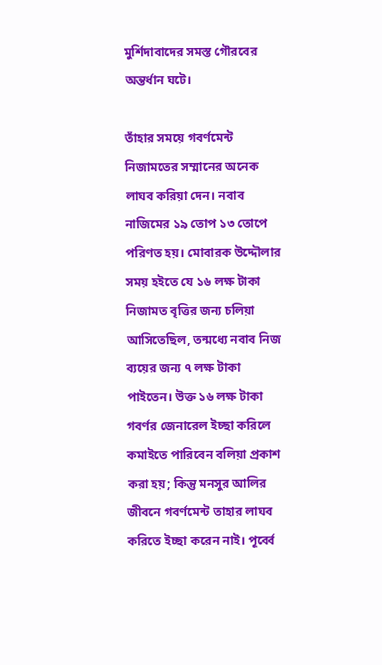মুর্শিদাবাদের সমস্ত গৌরবের অন্তর্ধান ঘটে।

তাঁহার সময়ে গবর্ণমেন্ট নিজামতের সম্মানের অনেক লাঘব করিয়া দেন। নবাব নাজিমের ১৯ তোপ ১৩ তোপে পরিণত হয়। মোবারক উদ্দৌলার সময় হইতে যে ১৬ লক্ষ টাকা নিজামত বৃত্তির জন্য চলিয়া আসিতেছিল, তন্মধ্যে নবাব নিজ ব্যয়ের জন্য ৭ লক্ষ টাকা পাইতেন। উক্ত ১৬ লক্ষ টাকা গবর্ণর জেনারেল ইচ্ছা করিলে কমাইতে পারিবেন বলিয়া প্রকাশ করা হয়; কিন্তু মনসুর আলির জীবনে গবর্ণমেন্ট তাহার লাঘব করিতে ইচ্ছা করেন নাই। পূর্ব্বে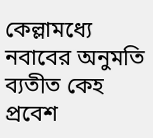কেল্লামধ্যে নবাবের অনুমতি ব্যতীত কেহ প্রবেশ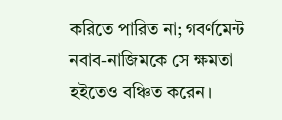করিতে পারিত না; গবর্ণমেন্ট নবাব-নাজিমকে সে ক্ষমতা হইতেও বঞ্চিত করেন।